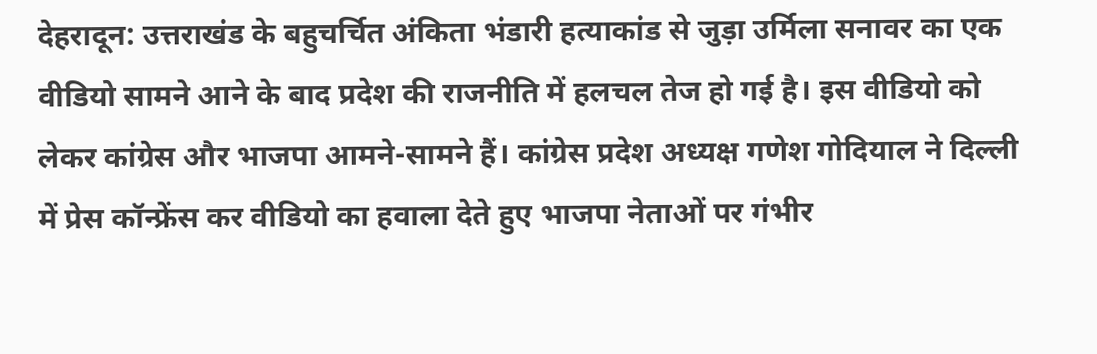देहरादून: उत्तराखंड के बहुचर्चित अंकिता भंडारी हत्याकांड से जुड़ा उर्मिला सनावर का एक वीडियो सामने आने के बाद प्रदेश की राजनीति में हलचल तेज हो गई है। इस वीडियो को लेकर कांग्रेस और भाजपा आमने-सामने हैं। कांग्रेस प्रदेश अध्यक्ष गणेश गोदियाल ने दिल्ली में प्रेस कॉन्फ्रेंस कर वीडियो का हवाला देते हुए भाजपा नेताओं पर गंभीर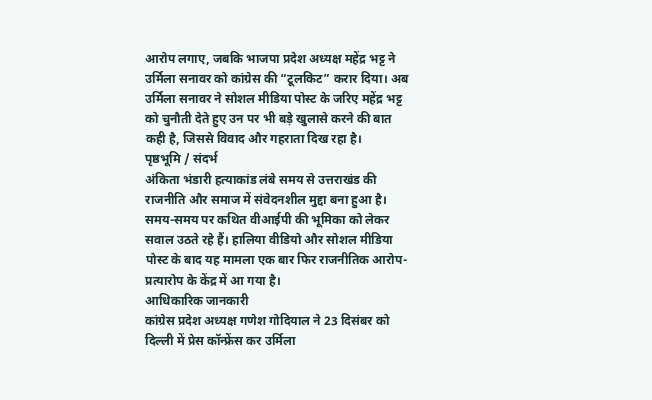आरोप लगाए, जबकि भाजपा प्रदेश अध्यक्ष महेंद्र भट्ट ने उर्मिला सनावर को कांग्रेस की “टूलकिट” करार दिया। अब उर्मिला सनावर ने सोशल मीडिया पोस्ट के जरिए महेंद्र भट्ट को चुनौती देते हुए उन पर भी बड़े खुलासे करने की बात कही है, जिससे विवाद और गहराता दिख रहा है।
पृष्ठभूमि / संदर्भ
अंकिता भंडारी हत्याकांड लंबे समय से उत्तराखंड की राजनीति और समाज में संवेदनशील मुद्दा बना हुआ है। समय-समय पर कथित वीआईपी की भूमिका को लेकर सवाल उठते रहे हैं। हालिया वीडियो और सोशल मीडिया पोस्ट के बाद यह मामला एक बार फिर राजनीतिक आरोप-प्रत्यारोप के केंद्र में आ गया है।
आधिकारिक जानकारी
कांग्रेस प्रदेश अध्यक्ष गणेश गोदियाल ने 23 दिसंबर को दिल्ली में प्रेस कॉन्फ्रेंस कर उर्मिला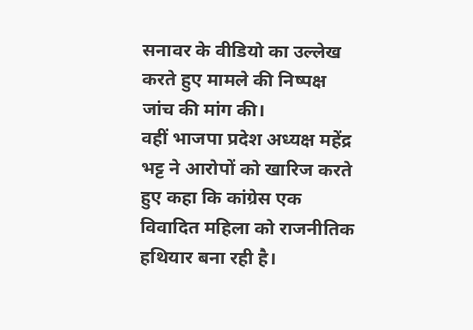सनावर के वीडियो का उल्लेख करते हुए मामले की निष्पक्ष जांच की मांग की।
वहीं भाजपा प्रदेश अध्यक्ष महेंद्र भट्ट ने आरोपों को खारिज करते हुए कहा कि कांग्रेस एक विवादित महिला को राजनीतिक हथियार बना रही है।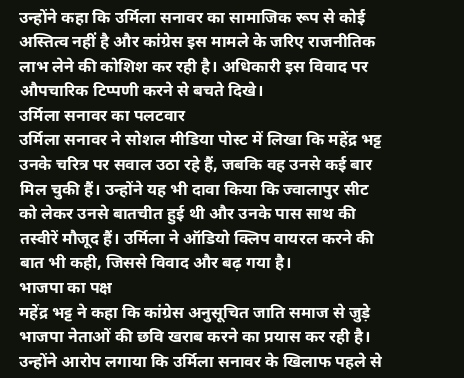उन्होंने कहा कि उर्मिला सनावर का सामाजिक रूप से कोई अस्तित्व नहीं है और कांग्रेस इस मामले के जरिए राजनीतिक लाभ लेने की कोशिश कर रही है। अधिकारी इस विवाद पर औपचारिक टिप्पणी करने से बचते दिखे।
उर्मिला सनावर का पलटवार
उर्मिला सनावर ने सोशल मीडिया पोस्ट में लिखा कि महेंद्र भट्ट उनके चरित्र पर सवाल उठा रहे हैं, जबकि वह उनसे कई बार मिल चुकी हैं। उन्होंने यह भी दावा किया कि ज्वालापुर सीट को लेकर उनसे बातचीत हुई थी और उनके पास साथ की तस्वीरें मौजूद हैं। उर्मिला ने ऑडियो क्लिप वायरल करने की बात भी कही, जिससे विवाद और बढ़ गया है।
भाजपा का पक्ष
महेंद्र भट्ट ने कहा कि कांग्रेस अनुसूचित जाति समाज से जुड़े भाजपा नेताओं की छवि खराब करने का प्रयास कर रही है। उन्होंने आरोप लगाया कि उर्मिला सनावर के खिलाफ पहले से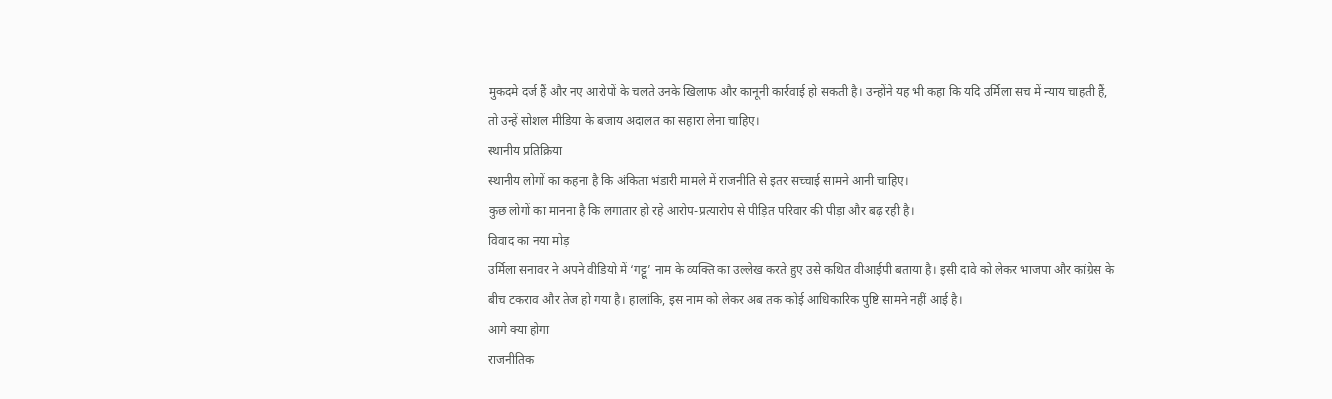मुकदमे दर्ज हैं और नए आरोपों के चलते उनके खिलाफ और कानूनी कार्रवाई हो सकती है। उन्होंने यह भी कहा कि यदि उर्मिला सच में न्याय चाहती हैं, तो उन्हें सोशल मीडिया के बजाय अदालत का सहारा लेना चाहिए।
स्थानीय प्रतिक्रिया
स्थानीय लोगों का कहना है कि अंकिता भंडारी मामले में राजनीति से इतर सच्चाई सामने आनी चाहिए।
कुछ लोगों का मानना है कि लगातार हो रहे आरोप-प्रत्यारोप से पीड़ित परिवार की पीड़ा और बढ़ रही है।
विवाद का नया मोड़
उर्मिला सनावर ने अपने वीडियो में ‘गट्टू’ नाम के व्यक्ति का उल्लेख करते हुए उसे कथित वीआईपी बताया है। इसी दावे को लेकर भाजपा और कांग्रेस के बीच टकराव और तेज हो गया है। हालांकि, इस नाम को लेकर अब तक कोई आधिकारिक पुष्टि सामने नहीं आई है।
आगे क्या होगा
राजनीतिक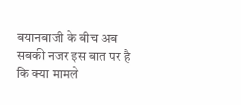बयानबाजी के बीच अब सबकी नजर इस बात पर है कि क्या मामले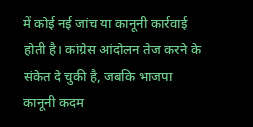में कोई नई जांच या कानूनी कार्रवाई होती है। कांग्रेस आंदोलन तेज करने के संकेत दे चुकी है, जबकि भाजपा कानूनी कदम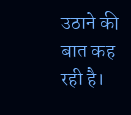उठाने की बात कह रही है।